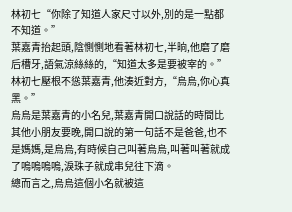林初七“你除了知道人家尺寸以外,別的是一點都不知道。”
葉嘉青抬起頭,陰惻惻地看著林初七,半晌,他磨了磨后槽牙,語氣涼絲絲的,“知道太多是要被宰的。”
林初七壓根不慫葉嘉青,他湊近對方,“烏烏,你心真黑。”
烏烏是葉嘉青的小名兒,葉嘉青開口說話的時間比其他小朋友要晚,開口說的第一句話不是爸爸,也不是媽媽,是烏烏,有時候自己叫著烏烏,叫著叫著就成了嗚嗚嗚嗚,淚珠子就成串兒往下滴。
總而言之,烏烏這個小名就被這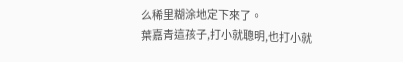么稀里糊涂地定下來了。
葉嘉青這孩子,打小就聰明,也打小就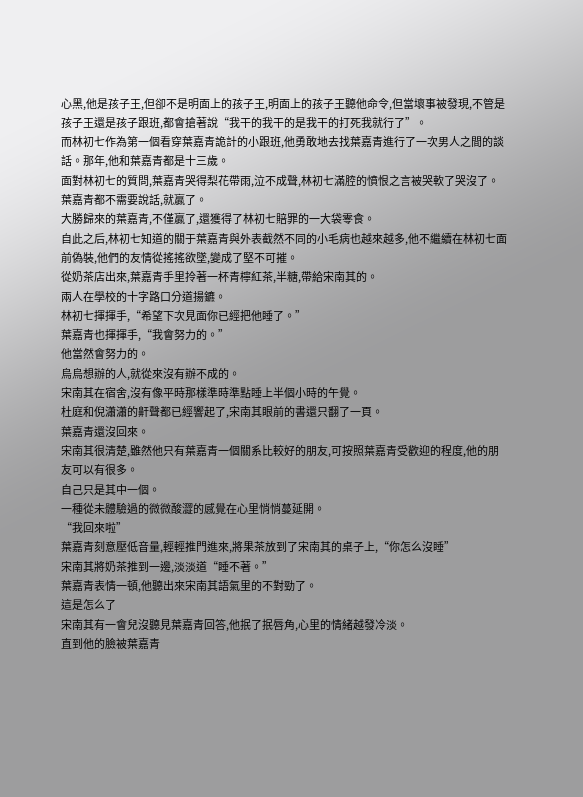心黑,他是孩子王,但卻不是明面上的孩子王,明面上的孩子王聽他命令,但當壞事被發現,不管是孩子王還是孩子跟班,都會搶著說“我干的我干的是我干的打死我就行了”。
而林初七作為第一個看穿葉嘉青詭計的小跟班,他勇敢地去找葉嘉青進行了一次男人之間的談話。那年,他和葉嘉青都是十三歲。
面對林初七的質問,葉嘉青哭得梨花帶雨,泣不成聲,林初七滿腔的憤恨之言被哭軟了哭沒了。
葉嘉青都不需要說話,就贏了。
大勝歸來的葉嘉青,不僅贏了,還獲得了林初七賠罪的一大袋零食。
自此之后,林初七知道的關于葉嘉青與外表截然不同的小毛病也越來越多,他不繼續在林初七面前偽裝,他們的友情從搖搖欲墜,變成了堅不可摧。
從奶茶店出來,葉嘉青手里拎著一杯青檸紅茶,半糖,帶給宋南其的。
兩人在學校的十字路口分道揚鑣。
林初七揮揮手,“希望下次見面你已經把他睡了。”
葉嘉青也揮揮手,“我會努力的。”
他當然會努力的。
烏烏想辦的人,就從來沒有辦不成的。
宋南其在宿舍,沒有像平時那樣準時準點睡上半個小時的午覺。
杜庭和倪瀟瀟的鼾聲都已經響起了,宋南其眼前的書還只翻了一頁。
葉嘉青還沒回來。
宋南其很清楚,雖然他只有葉嘉青一個關系比較好的朋友,可按照葉嘉青受歡迎的程度,他的朋友可以有很多。
自己只是其中一個。
一種從未體驗過的微微酸澀的感覺在心里悄悄蔓延開。
“我回來啦”
葉嘉青刻意壓低音量,輕輕推門進來,將果茶放到了宋南其的桌子上,“你怎么沒睡”
宋南其將奶茶推到一邊,淡淡道“睡不著。”
葉嘉青表情一頓,他聽出來宋南其語氣里的不對勁了。
這是怎么了
宋南其有一會兒沒聽見葉嘉青回答,他抿了抿唇角,心里的情緒越發冷淡。
直到他的臉被葉嘉青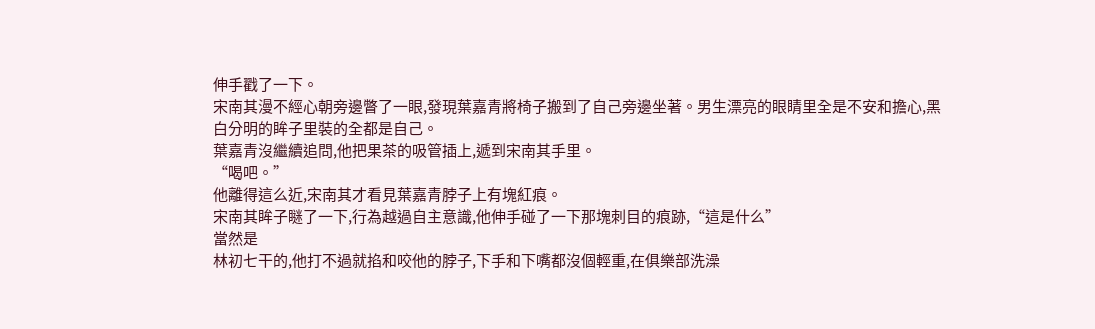伸手戳了一下。
宋南其漫不經心朝旁邊瞥了一眼,發現葉嘉青將椅子搬到了自己旁邊坐著。男生漂亮的眼睛里全是不安和擔心,黑白分明的眸子里裝的全都是自己。
葉嘉青沒繼續追問,他把果茶的吸管插上,遞到宋南其手里。
“喝吧。”
他離得這么近,宋南其才看見葉嘉青脖子上有塊紅痕。
宋南其眸子瞇了一下,行為越過自主意識,他伸手碰了一下那塊刺目的痕跡,“這是什么”
當然是
林初七干的,他打不過就掐和咬他的脖子,下手和下嘴都沒個輕重,在俱樂部洗澡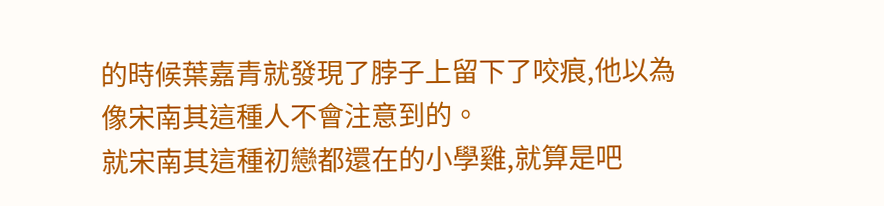的時候葉嘉青就發現了脖子上留下了咬痕,他以為像宋南其這種人不會注意到的。
就宋南其這種初戀都還在的小學雞,就算是吧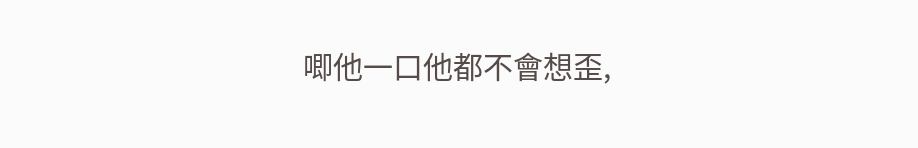唧他一口他都不會想歪,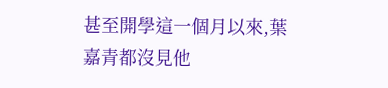甚至開學這一個月以來,葉嘉青都沒見他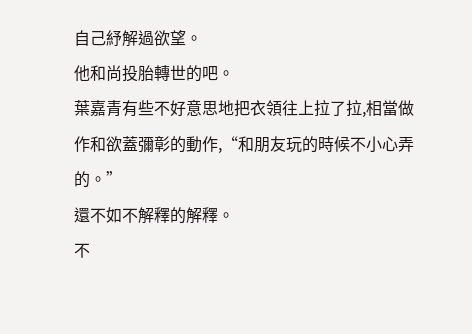自己紓解過欲望。
他和尚投胎轉世的吧。
葉嘉青有些不好意思地把衣領往上拉了拉,相當做作和欲蓋彌彰的動作,“和朋友玩的時候不小心弄的。”
還不如不解釋的解釋。
不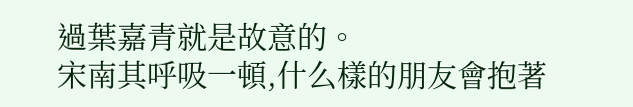過葉嘉青就是故意的。
宋南其呼吸一頓,什么樣的朋友會抱著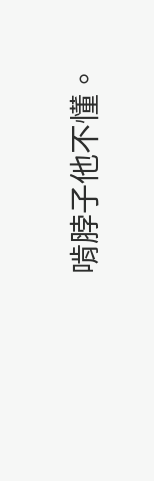啃脖子他不懂。